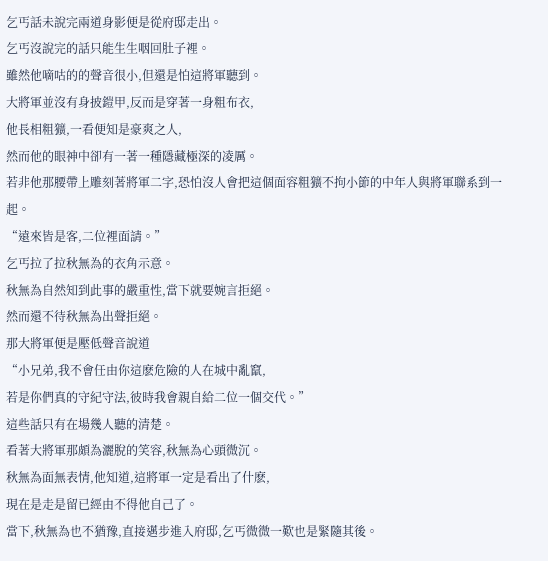乞丐話未說完兩道身影便是從府邸走出。
乞丐沒說完的話只能生生咽回肚子裡。
雖然他嘀咕的的聲音很小,但還是怕這將軍聽到。
大將軍並沒有身披鎧甲,反而是穿著一身粗布衣,
他長相粗獷,一看便知是豪爽之人,
然而他的眼神中卻有一著一種隱藏極深的凌厲。
若非他那腰帶上雕刻著將軍二字,恐怕沒人會把這個面容粗獷不拘小節的中年人與將軍聯系到一起。
“遠來皆是客,二位裡面請。”
乞丐拉了拉秋無為的衣角示意。
秋無為自然知到此事的嚴重性,當下就要婉言拒絕。
然而還不待秋無為出聲拒絕。
那大將軍便是壓低聲音說道
“小兄弟,我不會任由你這麽危險的人在城中亂竄,
若是你們真的守紀守法,彼時我會親自給二位一個交代。”
這些話只有在場幾人聽的清楚。
看著大將軍那頗為灑脫的笑容,秋無為心頭微沉。
秋無為面無表情,他知道,這將軍一定是看出了什麽,
現在是走是留已經由不得他自己了。
當下,秋無為也不猶豫,直接邁步進入府邸,乞丐微微一歎也是緊隨其後。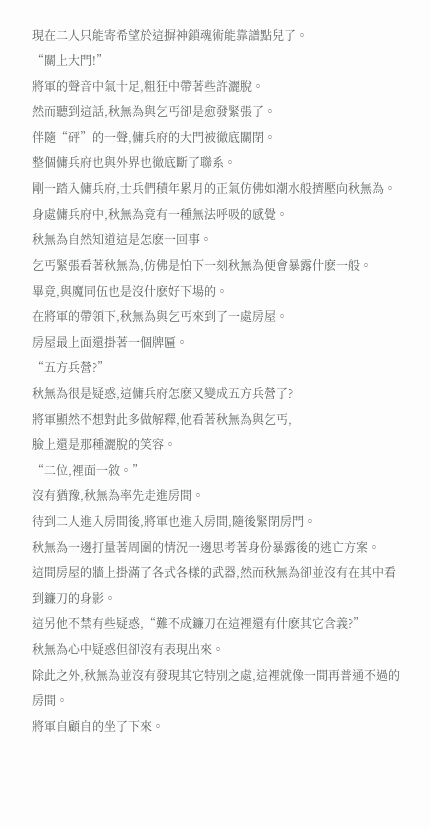現在二人只能寄希望於這摒神鎖魂術能靠譜點兒了。
“關上大門!”
將軍的聲音中氣十足,粗狂中帶著些許灑脫。
然而聽到這話,秋無為與乞丐卻是愈發緊張了。
伴隨“砰”的一聲,傭兵府的大門被徹底關閉。
整個傭兵府也與外界也徹底斷了聯系。
剛一踏入傭兵府,士兵們積年累月的正氣仿佛如潮水般擠壓向秋無為。
身處傭兵府中,秋無為竟有一種無法呼吸的感覺。
秋無為自然知道這是怎麽一回事。
乞丐緊張看著秋無為,仿佛是怕下一刻秋無為便會暴露什麽一般。
畢竟,與魔同伍也是沒什麽好下場的。
在將軍的帶領下,秋無為與乞丐來到了一處房屋。
房屋最上面還掛著一個牌匾。
“五方兵營?”
秋無為很是疑惑,這傭兵府怎麽又變成五方兵營了?
將軍顯然不想對此多做解釋,他看著秋無為與乞丐,
臉上還是那種灑脫的笑容。
“二位,裡面一敘。”
沒有猶豫,秋無為率先走進房間。
待到二人進入房間後,將軍也進入房間,隨後緊閉房門。
秋無為一邊打量著周圍的情況一邊思考著身份暴露後的逃亡方案。
這間房屋的牆上掛滿了各式各樣的武器,然而秋無為卻並沒有在其中看到鐮刀的身影。
這另他不禁有些疑惑,“難不成鐮刀在這裡還有什麽其它含義?”
秋無為心中疑惑但卻沒有表現出來。
除此之外,秋無為並沒有發現其它特別之處,這裡就像一間再普通不過的房間。
將軍自顧自的坐了下來。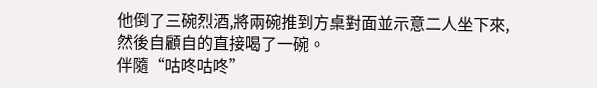他倒了三碗烈酒,將兩碗推到方桌對面並示意二人坐下來,
然後自顧自的直接喝了一碗。
伴隨“咕咚咕咚”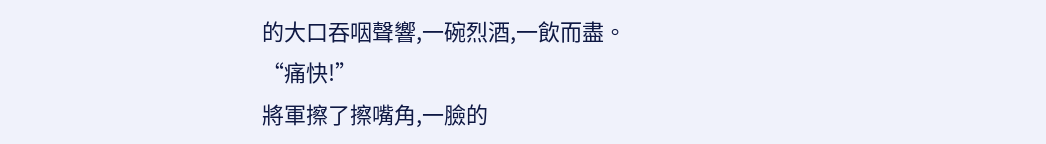的大口吞咽聲響,一碗烈酒,一飲而盡。
“痛快!”
將軍擦了擦嘴角,一臉的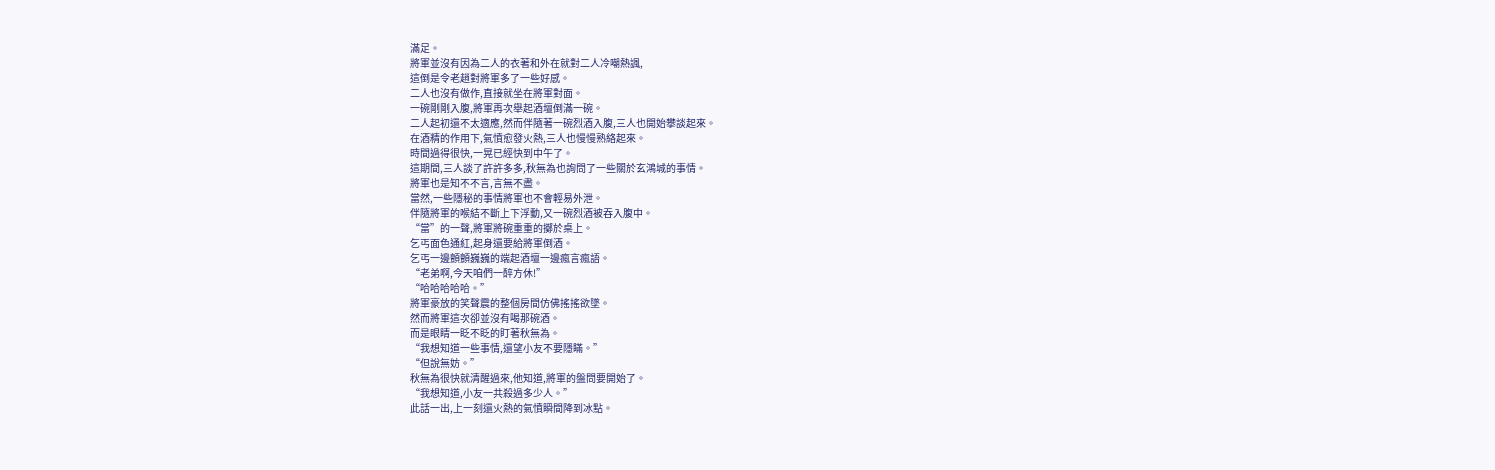滿足。
將軍並沒有因為二人的衣著和外在就對二人冷嘲熱諷,
這倒是令老趙對將軍多了一些好感。
二人也沒有做作,直接就坐在將軍對面。
一碗剛剛入腹,將軍再次舉起酒壇倒滿一碗。
二人起初還不太適應,然而伴隨著一碗烈酒入腹,三人也開始攀談起來。
在酒精的作用下,氣憤愈發火熱,三人也慢慢熟絡起來。
時間過得很快,一晃已經快到中午了。
這期間,三人談了許許多多,秋無為也詢問了一些關於玄鴻城的事情。
將軍也是知不不言,言無不盡。
當然,一些隱秘的事情將軍也不會輕易外泄。
伴隨將軍的喉結不斷上下浮動,又一碗烈酒被吞入腹中。
“當”的一聲,將軍將碗重重的擲於桌上。
乞丐面色通紅,起身還要給將軍倒酒。
乞丐一邊顫顫巍巍的端起酒壇一邊瘋言瘋語。
“老弟啊,今天咱們一醉方休!”
“哈哈哈哈哈。”
將軍豪放的笑聲震的整個房間仿佛搖搖欲墜。
然而將軍這次卻並沒有喝那碗酒。
而是眼睛一眨不眨的盯著秋無為。
“我想知道一些事情,還望小友不要隱瞞。”
“但說無妨。”
秋無為很快就清醒過來,他知道,將軍的盤問要開始了。
“我想知道,小友一共殺過多少人。”
此話一出,上一刻還火熱的氣憤瞬間降到冰點。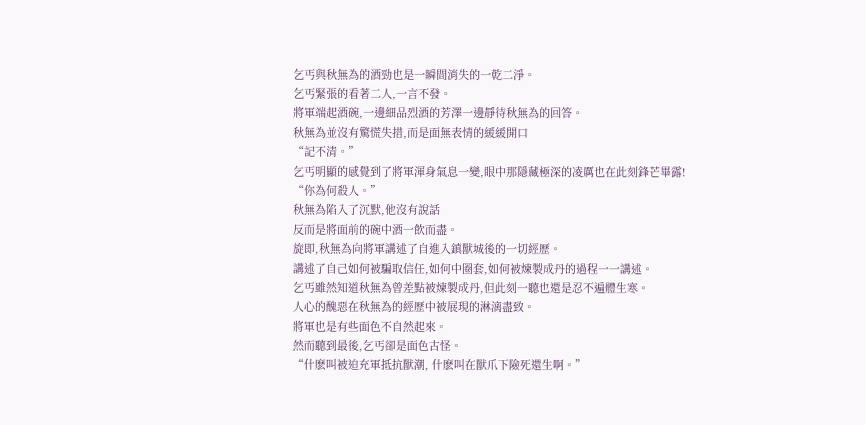乞丐與秋無為的酒勁也是一瞬間消失的一乾二淨。
乞丐緊張的看著二人,一言不發。
將軍端起酒碗,一邊細品烈酒的芳澤一邊靜待秋無為的回答。
秋無為並沒有驚慌失措,而是面無表情的緩緩開口
“記不清。”
乞丐明顯的感覺到了將軍渾身氣息一變,眼中那隱藏極深的凌厲也在此刻鋒芒畢露!
“你為何殺人。”
秋無為陷入了沉默,他沒有說話
反而是將面前的碗中酒一飲而盡。
旋即,秋無為向將軍講述了自進入鎮獸城後的一切經歷。
講述了自己如何被騙取信任,如何中圈套,如何被煉製成丹的過程一一講述。
乞丐雖然知道秋無為曾差點被煉製成丹,但此刻一聽也還是忍不遍體生寒。
人心的醜惡在秋無為的經歷中被展現的淋漓盡致。
將軍也是有些面色不自然起來。
然而聽到最後,乞丐卻是面色古怪。
“什麽叫被迫充軍抵抗獸潮, 什麽叫在獸爪下險死還生啊。”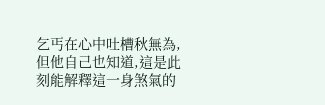乞丐在心中吐槽秋無為,但他自己也知道,這是此刻能解釋這一身煞氣的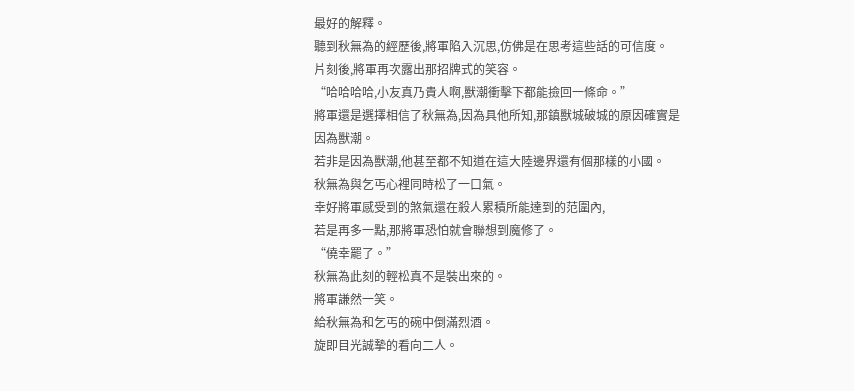最好的解釋。
聽到秋無為的經歷後,將軍陷入沉思,仿佛是在思考這些話的可信度。
片刻後,將軍再次露出那招牌式的笑容。
“哈哈哈哈,小友真乃貴人啊,獸潮衝擊下都能撿回一條命。”
將軍還是選擇相信了秋無為,因為具他所知,那鎮獸城破城的原因確實是因為獸潮。
若非是因為獸潮,他甚至都不知道在這大陸邊界還有個那樣的小國。
秋無為與乞丐心裡同時松了一口氣。
幸好將軍感受到的煞氣還在殺人累積所能達到的范圍內,
若是再多一點,那將軍恐怕就會聯想到魔修了。
“僥幸罷了。”
秋無為此刻的輕松真不是裝出來的。
將軍謙然一笑。
給秋無為和乞丐的碗中倒滿烈酒。
旋即目光誠摯的看向二人。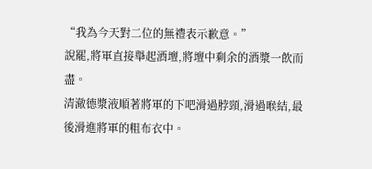“我為今天對二位的無禮表示歉意。”
說罷,將軍直接舉起酒壇,將壇中剩余的酒漿一飲而盡。
清澈德漿液順著將軍的下吧滑過脖頸,滑過喉結,最後滑進將軍的粗布衣中。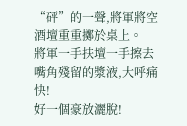“砰”的一聲,將軍將空酒壇重重擲於桌上。
將軍一手扶壇一手擦去嘴角殘留的漿液,大呼痛快!
好一個豪放灑脫!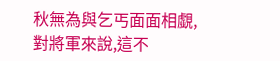秋無為與乞丐面面相覷,
對將軍來說,這不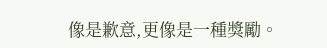像是歉意,更像是一種獎勵。